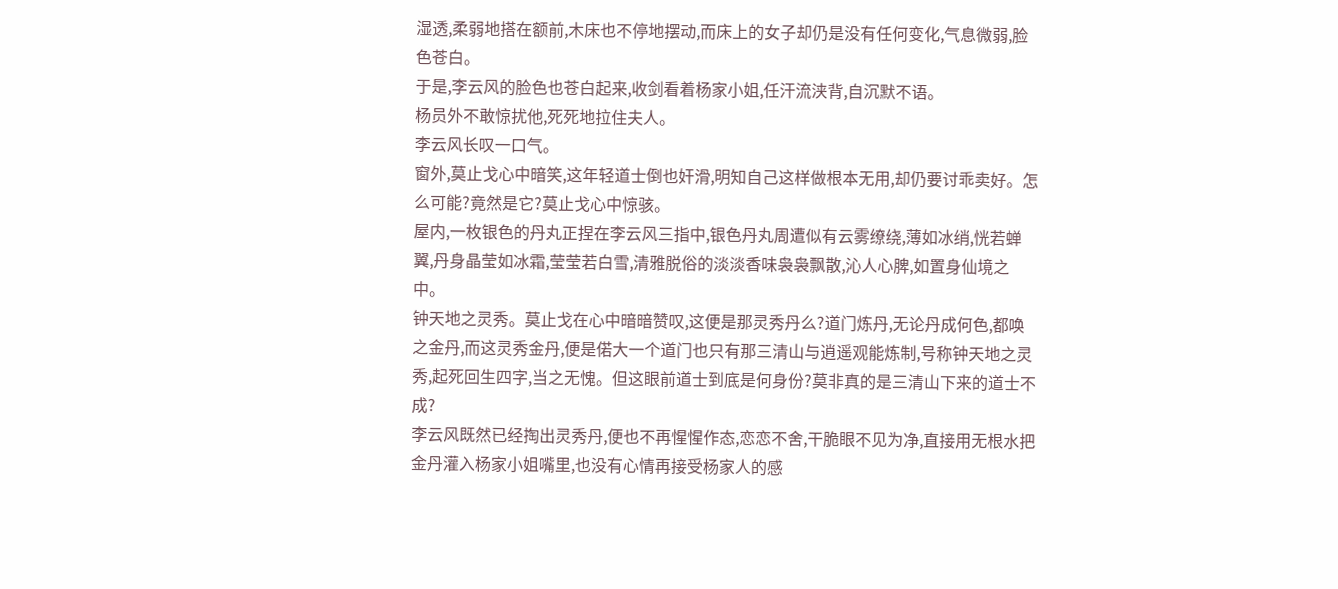湿透,柔弱地搭在额前,木床也不停地摆动,而床上的女子却仍是没有任何变化,气息微弱,脸色苍白。
于是,李云风的脸色也苍白起来,收剑看着杨家小姐,任汗流浃背,自沉默不语。
杨员外不敢惊扰他,死死地拉住夫人。
李云风长叹一口气。
窗外,莫止戈心中暗笑,这年轻道士倒也奸滑,明知自己这样做根本无用,却仍要讨乖卖好。怎么可能?竟然是它?莫止戈心中惊骇。
屋内,一枚银色的丹丸正捏在李云风三指中,银色丹丸周遭似有云雾缭绕,薄如冰绡,恍若蝉翼,丹身晶莹如冰霜,莹莹若白雪,清雅脱俗的淡淡香味袅袅飘散,沁人心脾,如置身仙境之中。
钟天地之灵秀。莫止戈在心中暗暗赞叹,这便是那灵秀丹么?道门炼丹,无论丹成何色,都唤之金丹,而这灵秀金丹,便是偌大一个道门也只有那三清山与逍遥观能炼制,号称钟天地之灵秀,起死回生四字,当之无愧。但这眼前道士到底是何身份?莫非真的是三清山下来的道士不成?
李云风既然已经掏出灵秀丹,便也不再惺惺作态,恋恋不舍,干脆眼不见为净,直接用无根水把金丹灌入杨家小姐嘴里,也没有心情再接受杨家人的感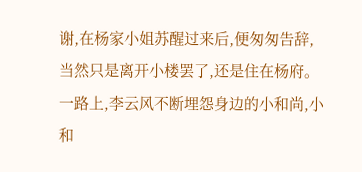谢,在杨家小姐苏醒过来后,便匆匆告辞,当然只是离开小楼罢了,还是住在杨府。
一路上,李云风不断埋怨身边的小和尚,小和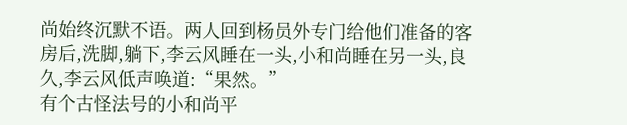尚始终沉默不语。两人回到杨员外专门给他们准备的客房后,洗脚,躺下,李云风睡在一头,小和尚睡在另一头,良久,李云风低声唤道:“果然。”
有个古怪法号的小和尚平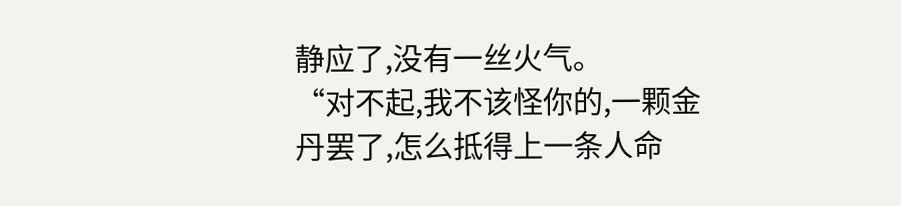静应了,没有一丝火气。
“对不起,我不该怪你的,一颗金丹罢了,怎么抵得上一条人命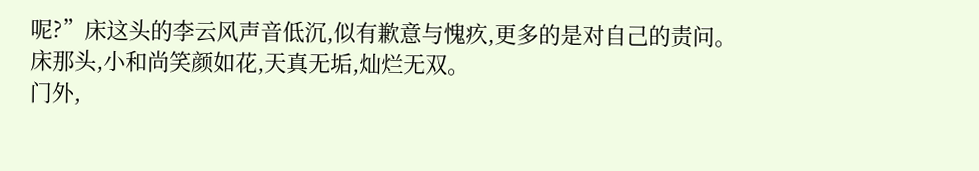呢?”床这头的李云风声音低沉,似有歉意与愧疚,更多的是对自己的责问。
床那头,小和尚笑颜如花,天真无垢,灿烂无双。
门外,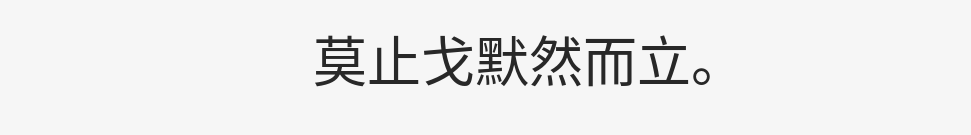莫止戈默然而立。